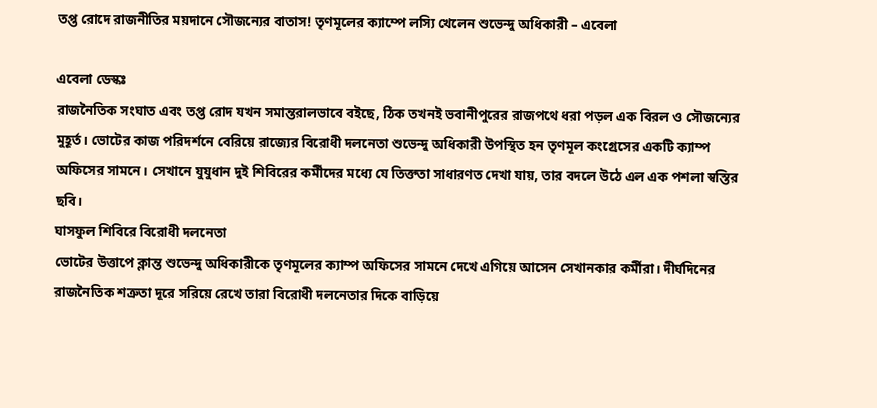তপ্ত রোদে রাজনীতির ময়দানে সৌজন্যের বাতাস! তৃণমূলের ক্যাম্পে লস্যি খেলেন শুভেন্দু অধিকারী – এবেলা

এবেলা ডেস্কঃ
রাজনৈতিক সংঘাত এবং তপ্ত রোদ যখন সমান্তরালভাবে বইছে, ঠিক তখনই ভবানীপুরের রাজপথে ধরা পড়ল এক বিরল ও সৌজন্যের মুহূর্ত। ভোটের কাজ পরিদর্শনে বেরিয়ে রাজ্যের বিরোধী দলনেতা শুভেন্দু অধিকারী উপস্থিত হন তৃণমূল কংগ্রেসের একটি ক্যাম্প অফিসের সামনে। সেখানে যুযুধান দুই শিবিরের কর্মীদের মধ্যে যে তিক্ততা সাধারণত দেখা যায়, তার বদলে উঠে এল এক পশলা স্বস্তির ছবি।
ঘাসফুল শিবিরে বিরোধী দলনেতা
ভোটের উত্তাপে ক্লান্ত শুভেন্দু অধিকারীকে তৃণমূলের ক্যাম্প অফিসের সামনে দেখে এগিয়ে আসেন সেখানকার কর্মীরা। দীর্ঘদিনের রাজনৈতিক শত্রুতা দূরে সরিয়ে রেখে তারা বিরোধী দলনেতার দিকে বাড়িয়ে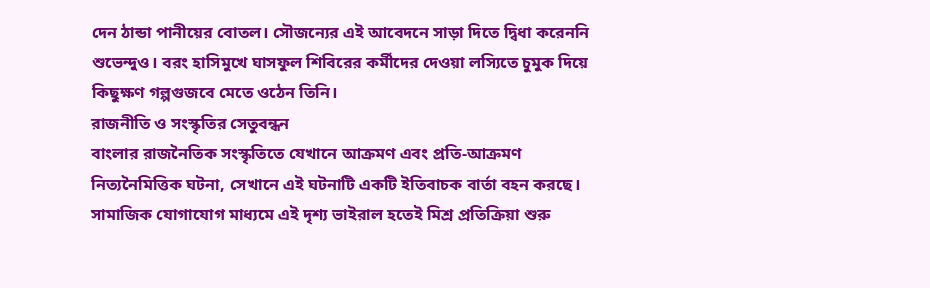দেন ঠান্ডা পানীয়ের বোতল। সৌজন্যের এই আবেদনে সাড়া দিতে দ্বিধা করেননি শুভেন্দুও। বরং হাসিমুখে ঘাসফুল শিবিরের কর্মীদের দেওয়া লস্যিতে চুমুক দিয়ে কিছুক্ষণ গল্পগুজবে মেতে ওঠেন তিনি।
রাজনীতি ও সংস্কৃতির সেতুবন্ধন
বাংলার রাজনৈতিক সংস্কৃতিতে যেখানে আক্রমণ এবং প্রতি-আক্রমণ নিত্যনৈমিত্তিক ঘটনা, সেখানে এই ঘটনাটি একটি ইতিবাচক বার্তা বহন করছে। সামাজিক যোগাযোগ মাধ্যমে এই দৃশ্য ভাইরাল হতেই মিশ্র প্রতিক্রিয়া শুরু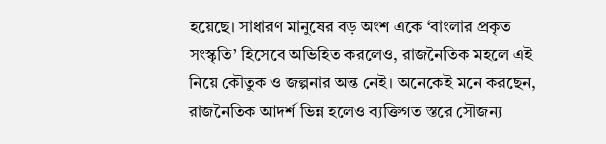হয়েছে। সাধারণ মানুষের বড় অংশ একে ‘বাংলার প্রকৃত সংস্কৃতি’ হিসেবে অভিহিত করলেও, রাজনৈতিক মহলে এই নিয়ে কৌতুক ও জল্পনার অন্ত নেই। অনেকেই মনে করছেন, রাজনৈতিক আদর্শ ভিন্ন হলেও ব্যক্তিগত স্তরে সৌজন্য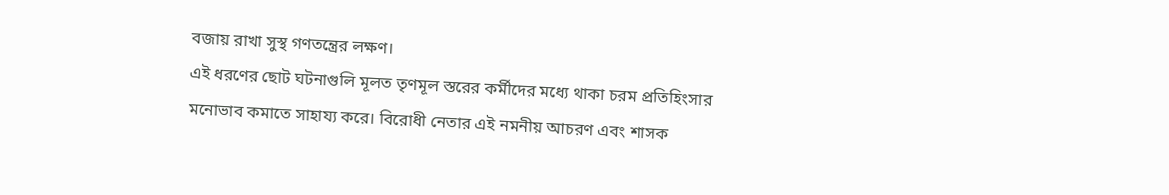বজায় রাখা সুস্থ গণতন্ত্রের লক্ষণ।
এই ধরণের ছোট ঘটনাগুলি মূলত তৃণমূল স্তরের কর্মীদের মধ্যে থাকা চরম প্রতিহিংসার মনোভাব কমাতে সাহায্য করে। বিরোধী নেতার এই নমনীয় আচরণ এবং শাসক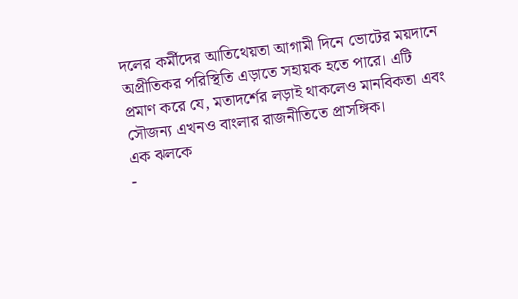দলের কর্মীদের আতিথেয়তা আগামী দিনে ভোটের ময়দানে অপ্রীতিকর পরিস্থিতি এড়াতে সহায়ক হতে পারে। এটি প্রমাণ করে যে, মতাদর্শের লড়াই থাকলেও মানবিকতা এবং সৌজন্য এখনও বাংলার রাজনীতিতে প্রাসঙ্গিক।
এক ঝলকে
-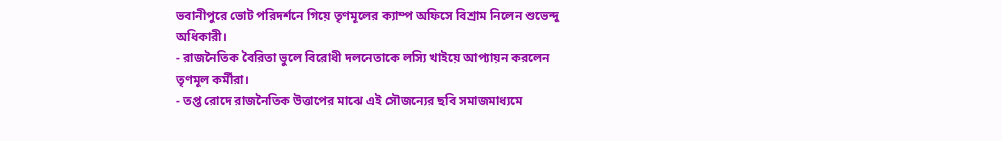ভবানীপুরে ভোট পরিদর্শনে গিয়ে তৃণমূলের ক্যাম্প অফিসে বিশ্রাম নিলেন শুভেন্দু অধিকারী।
- রাজনৈতিক বৈরিতা ভুলে বিরোধী দলনেতাকে লস্যি খাইয়ে আপ্যায়ন করলেন তৃণমূল কর্মীরা।
- তপ্ত রোদে রাজনৈতিক উত্তাপের মাঝে এই সৌজন্যের ছবি সমাজমাধ্যমে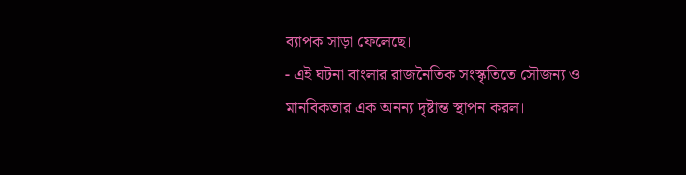ব্যাপক সাড়া ফেলেছে।
- এই ঘটনা বাংলার রাজনৈতিক সংস্কৃতিতে সৌজন্য ও মানবিকতার এক অনন্য দৃষ্টান্ত স্থাপন করল।